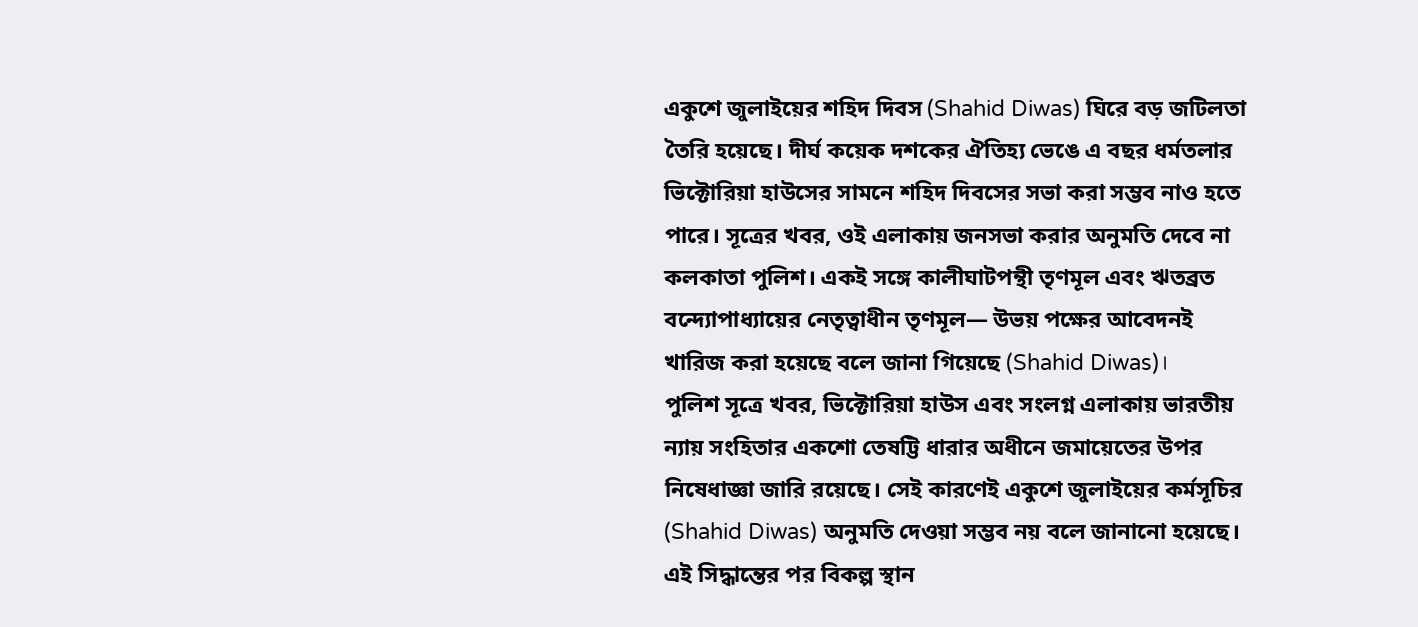একুশে জুলাইয়ের শহিদ দিবস (Shahid Diwas) ঘিরে বড় জটিলতা তৈরি হয়েছে। দীর্ঘ কয়েক দশকের ঐতিহ্য ভেঙে এ বছর ধর্মতলার ভিক্টোরিয়া হাউসের সামনে শহিদ দিবসের সভা করা সম্ভব নাও হতে পারে। সূত্রের খবর, ওই এলাকায় জনসভা করার অনুমতি দেবে না কলকাতা পুলিশ। একই সঙ্গে কালীঘাটপন্থী তৃণমূল এবং ঋতব্রত বন্দ্যোপাধ্যায়ের নেতৃত্বাধীন তৃণমূল— উভয় পক্ষের আবেদনই খারিজ করা হয়েছে বলে জানা গিয়েছে (Shahid Diwas)।
পুলিশ সূত্রে খবর, ভিক্টোরিয়া হাউস এবং সংলগ্ন এলাকায় ভারতীয় ন্যায় সংহিতার একশো তেষট্টি ধারার অধীনে জমায়েতের উপর নিষেধাজ্ঞা জারি রয়েছে। সেই কারণেই একুশে জুলাইয়ের কর্মসূচির (Shahid Diwas) অনুমতি দেওয়া সম্ভব নয় বলে জানানো হয়েছে। এই সিদ্ধান্তের পর বিকল্প স্থান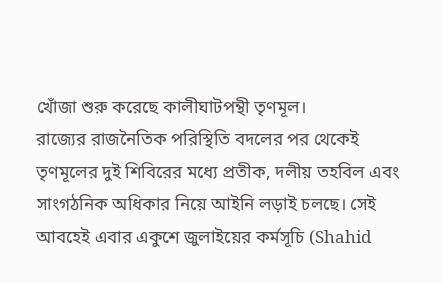খোঁজা শুরু করেছে কালীঘাটপন্থী তৃণমূল।
রাজ্যের রাজনৈতিক পরিস্থিতি বদলের পর থেকেই তৃণমূলের দুই শিবিরের মধ্যে প্রতীক, দলীয় তহবিল এবং সাংগঠনিক অধিকার নিয়ে আইনি লড়াই চলছে। সেই আবহেই এবার একুশে জুলাইয়ের কর্মসূচি (Shahid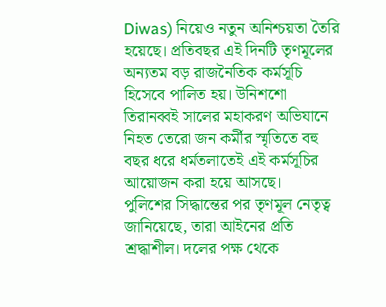Diwas) নিয়েও নতুন অনিশ্চয়তা তৈরি হয়েছে। প্রতিবছর এই দিনটি তৃণমূলের অন্যতম বড় রাজনৈতিক কর্মসূচি হিসেবে পালিত হয়। উনিশশো তিরানব্বই সালের মহাকরণ অভিযানে নিহত তেরো জন কর্মীর স্মৃতিতে বহু বছর ধরে ধর্মতলাতেই এই কর্মসূচির আয়োজন করা হয়ে আসছে।
পুলিশের সিদ্ধান্তের পর তৃণমূল নেতৃত্ব জানিয়েছে, তারা আইনের প্রতি শ্রদ্ধাশীল। দলের পক্ষ থেকে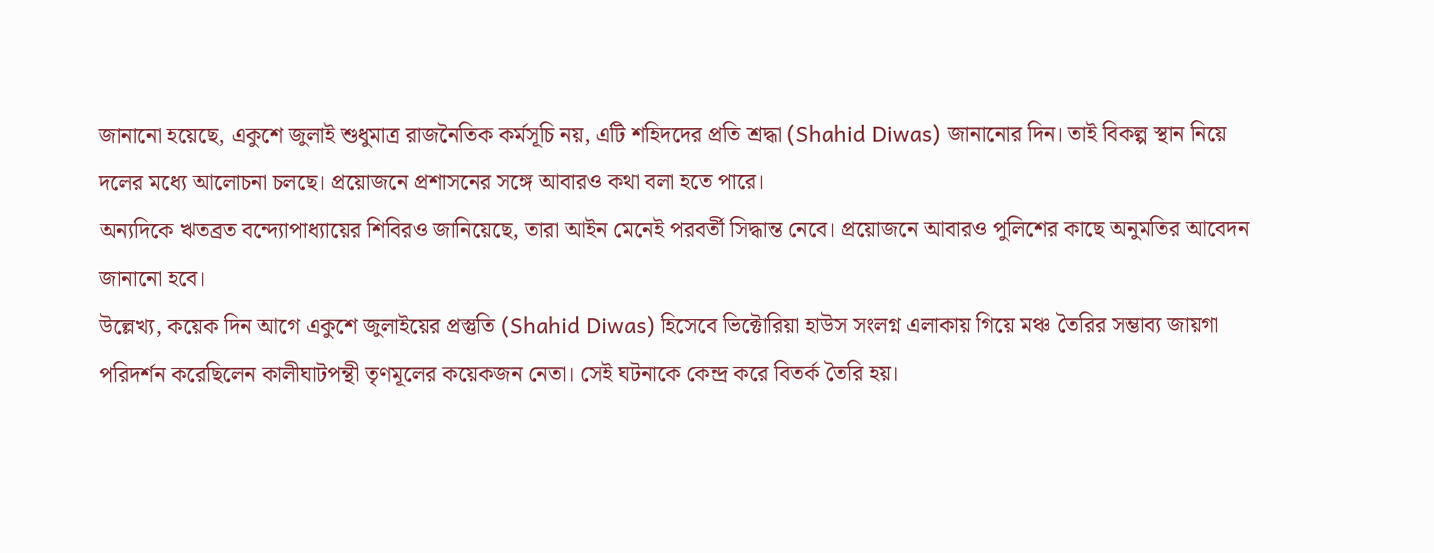জানানো হয়েছে, একুশে জুলাই শুধুমাত্র রাজনৈতিক কর্মসূচি নয়, এটি শহিদদের প্রতি শ্রদ্ধা (Shahid Diwas) জানানোর দিন। তাই বিকল্প স্থান নিয়ে দলের মধ্যে আলোচনা চলছে। প্রয়োজনে প্রশাসনের সঙ্গে আবারও কথা বলা হতে পারে।
অন্যদিকে ঋতব্রত বন্দ্যোপাধ্যায়ের শিবিরও জানিয়েছে, তারা আইন মেনেই পরবর্তী সিদ্ধান্ত নেবে। প্রয়োজনে আবারও পুলিশের কাছে অনুমতির আবেদন জানানো হবে।
উল্লেখ্য, কয়েক দিন আগে একুশে জুলাইয়ের প্রস্তুতি (Shahid Diwas) হিসেবে ভিক্টোরিয়া হাউস সংলগ্ন এলাকায় গিয়ে মঞ্চ তৈরির সম্ভাব্য জায়গা পরিদর্শন করেছিলেন কালীঘাটপন্থী তৃণমূলের কয়েকজন নেতা। সেই ঘটনাকে কেন্দ্র করে বিতর্ক তৈরি হয়।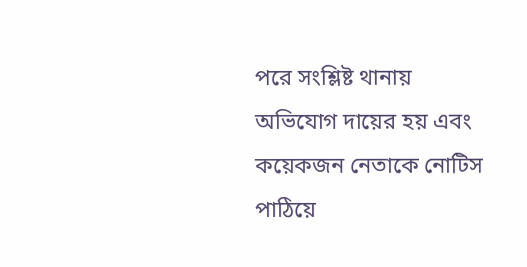পরে সংশ্লিষ্ট থানায় অভিযোগ দায়ের হয় এবং কয়েকজন নেতাকে নোটিস পাঠিয়ে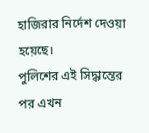হাজিরার নির্দেশ দেওয়া হয়েছে।
পুলিশের এই সিদ্ধান্তের পর এখন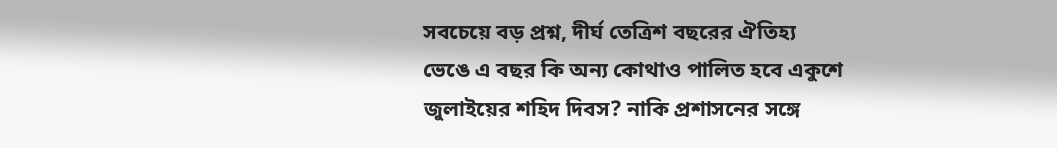সবচেয়ে বড় প্রশ্ন, দীর্ঘ তেত্রিশ বছরের ঐতিহ্য ভেঙে এ বছর কি অন্য কোথাও পালিত হবে একুশে জুলাইয়ের শহিদ দিবস? নাকি প্রশাসনের সঙ্গে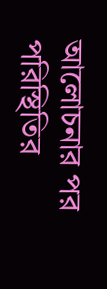আলোচনার পর পরিস্থিতির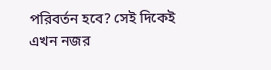পরিবর্তন হবে? সেই দিকেই এখন নজর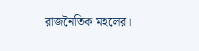রাজনৈতিক মহলের।